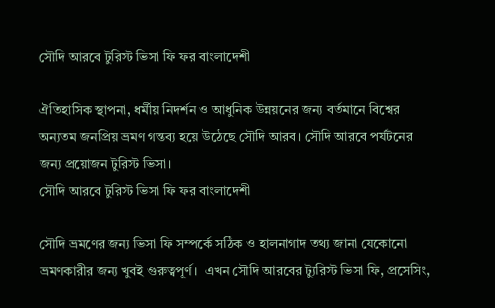সৌদি আরবে টুরিস্ট ভিসা ফি ফর বাংলাদেশী

ঐতিহাসিক স্থাপনা, ধর্মীয় নিদর্শন ও আধুনিক উন্নয়নের জন্য বর্তমানে বিশ্বের অন্যতম জনপ্রিয় ভ্রমণ গন্তব্য হয়ে উঠেছে সৌদি আরব। সৌদি আরবে পর্যটনের জন্য প্রয়োজন টুরিস্ট ভিসা।
সৌদি আরবে টুরিস্ট ভিসা ফি ফর বাংলাদেশী

সৌদি ভ্রমণের জন্য ভিসা ফি সম্পর্কে সঠিক ও হালনাগাদ তথ্য জানা যেকোনো ভ্রমণকারীর জন্য খুবই গুরুত্বপূর্ণ।  এখন সৌদি আরবের ট্যুরিস্ট ভিসা ফি, প্রসেসিং,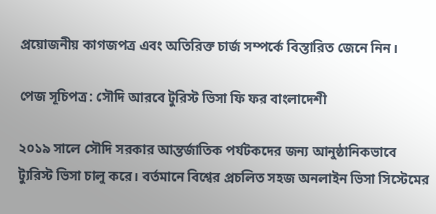প্রয়োজনীয় কাগজপত্র এবং অতিরিক্ত চার্জ সম্পর্কে বিস্তারিত জেনে নিন।

পেজ সূচিপত্র: সৌদি আরবে টুরিস্ট ভিসা ফি ফর বাংলাদেশী

২০১৯ সালে সৌদি সরকার আন্তর্জাতিক পর্যটকদের জন্য আনুষ্ঠানিকভাবে ট্যুরিস্ট ভিসা চালু করে। বর্তমানে বিশ্বের প্রচলিত সহজ অনলাইন ভিসা সিস্টেমের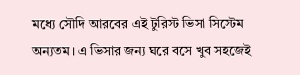মধ্যে সৌদি আরবের এই টুরিস্ট ভিসা সিস্টেম অন্যতম। এ ভিসার জন্য ঘরে বসে খুব সহজেই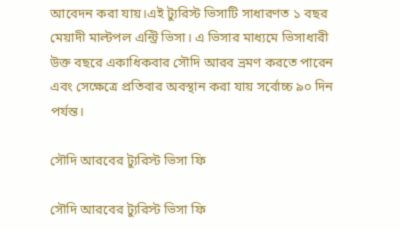আবেদন করা যায়।এই ট্যুরিস্ট ভিসাটি সাধারণত ১ বছর মেয়াদী মাল্টপল এন্ট্রি ভিসা। এ ভিসার মাধ্যমে ভিসাধারী উক্ত বছরে একাধিকবার সৌদি আরব ভ্রমণ করতে পারেন এবং সেক্ষেত্রে প্রতিবার অবস্থান করা যায় সর্বোচ্চ ৯০ দিন পর্যন্ত।

সৌদি আরবের ট্যুরিস্ট ভিসা ফি

সৌদি আরবের ট্যুরিস্ট ভিসা ফি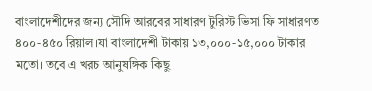বাংলাদেশীদের জন্য সৌদি আরবের সাধারণ টুরিস্ট ভিসা ফি সাধারণত ৪০০-৪৫০ রিয়াল।যা বাংলাদেশী টাকায় ১৩,০০০-১৫,০০০ টাকার মতো। তবে এ খরচ আনুষঙ্গিক কিছু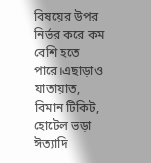বিষয়ের উপর নির্ভর করে কম বেশি হতে পারে।এছাড়াও যাতায়াত, বিমান টিকিট, হোটেল ভড়া ঈত্যাদি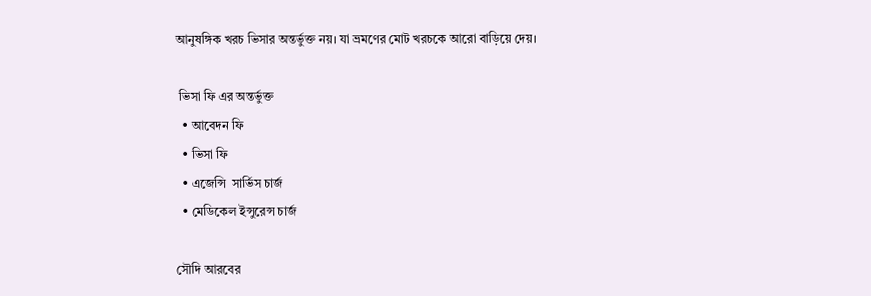আনুষঙ্গিক খরচ ভিসার অন্তর্ভুক্ত নয়। যা ভ্রমণের মোট খরচকে আরো বাড়িয়ে দেয়।

 ভিসা ফি এর অন্তর্ভুক্ত
  • আবেদন ফি
  • ভিসা ফি
  • এজেন্সি  সার্ভিস চার্জ
  • মেডিকেল ইন্সুরেন্স চার্জ

সৌদি আরবের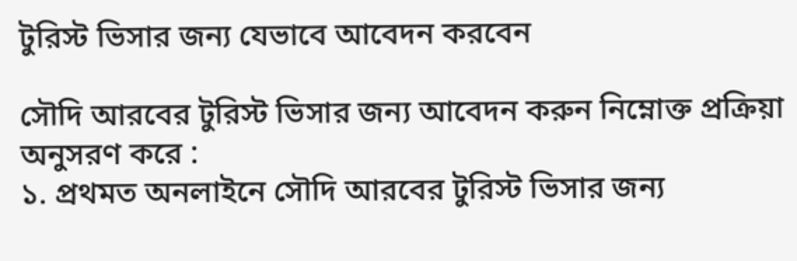টুরিস্ট ভিসার জন্য যেভাবে আবেদন করবেন

সৌদি আরবের টুরিস্ট ভিসার জন্য আবেদন করুন নিম্নোক্ত প্রক্রিয়া অনুসরণ করে :
১. প্রথমত অনলাইনে সৌদি আরবের টুরিস্ট ভিসার জন্য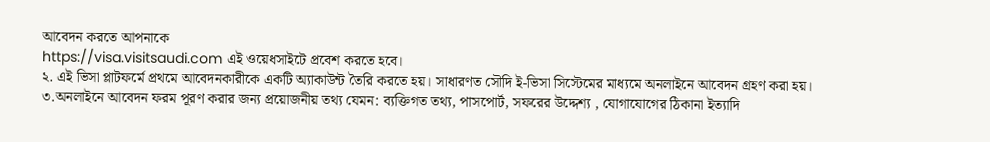আবেদন করতে আপনাকে
https://visa.visitsaudi.com এই ওয়েধসাইটে প্রবেশ করতে হবে।
২. এই ভিসা প্লাটফর্মে প্রথমে আবেদনকারীকে একটি অ্যাকাউন্ট তৈরি করতে হয়। সাধারণত সৌদি ই-ভিসা সিস্টেমের মাধ্যমে অনলাইনে আবেদন গ্রহণ করা হয়।
৩.অনলাইনে আবেদন ফরম পূরণ করার জন্য প্রয়োজনীয় তথ্য যেমন: ব্যক্তিগত তথ্য, পাসপোর্ট, সফরের উদ্দেশ্য , যোগাযোগের ঠিকানা ইত্যাদি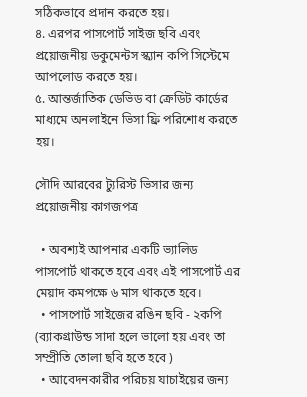সঠিকভাবে প্রদান করতে হয়।
৪. এরপর পাসপোর্ট সাইজ ছবি এবং প্রয়োজনীয় ডকুমেন্টস স্ক্যান কপি সিস্টেমে আপলোড করতে হয়।
৫. আন্তর্জাতিক ডেভিড বা ক্রেডিট কার্ডের মাধ্যমে অনলাইনে ভিসা ফ্রি পরিশোধ করতে হয়।

সৌদি আরবের ট্যুরিস্ট ভিসার জন্য প্রয়োজনীয় কাগজপত্র

  • অবশ্যই আপনার একটি ভ্যালিড পাসপোর্ট থাকতে হবে এবং এই পাসপোর্ট এর মেয়াদ কমপক্ষে ৬ মাস থাকতে হবে।
  • পাসপোর্ট সাইজের রঙিন ছবি - ২কপি (ব্যাকগ্রাউন্ড সাদা হলে ভালো হয় এবং তা সম্প্রীতি তোলা ছবি হতে হবে )
  • আবেদনকারীর পরিচয় যাচাইয়ের জন্য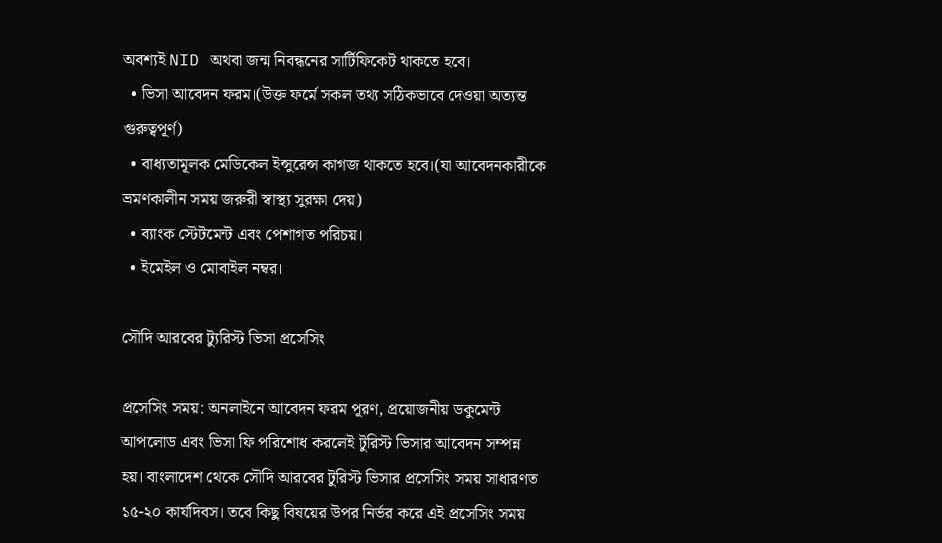অবশ্যই NID অথবা জন্ম নিবন্ধনের সার্টিফিকেট থাকতে হবে।
  • ভিসা আবেদন ফরম।(উক্ত ফর্মে সকল তথ্য সঠিকভাবে দেওয়া অত্যন্ত গুরুত্বপূর্ণ)
  • বাধ্যতামূলক মেডিকেল ইন্সুরেন্স কাগজ থাকতে হবে।(যা আবেদনকারীকে ভ্রমণকালীন সময় জরুরী স্বাস্থ্য সুরক্ষা দেয়)
  • ব্যাংক স্টেটমেন্ট এবং পেশাগত পরিচয়।
  • ইমেইল ও মোবাইল নম্বর।

সৌদি আরবের ট্যুরিস্ট ভিসা প্রসেসিং

প্রসেসিং সময়: অনলাইনে আবেদন ফরম পূরণ, প্রয়োজনীয় ডকুমেন্ট আপলোড এবং ভিসা ফি পরিশোধ করলেই টুরিস্ট ভিসার আবেদন সম্পন্ন হয়। বাংলাদেশ থেকে সৌদি আরবের টুরিস্ট ভিসার প্রসেসিং সময় সাধারণত ১৫-২০ কার্যদিবস। তবে কিছু বিষয়ের উপর নির্ভর করে এই প্রসেসিং সময়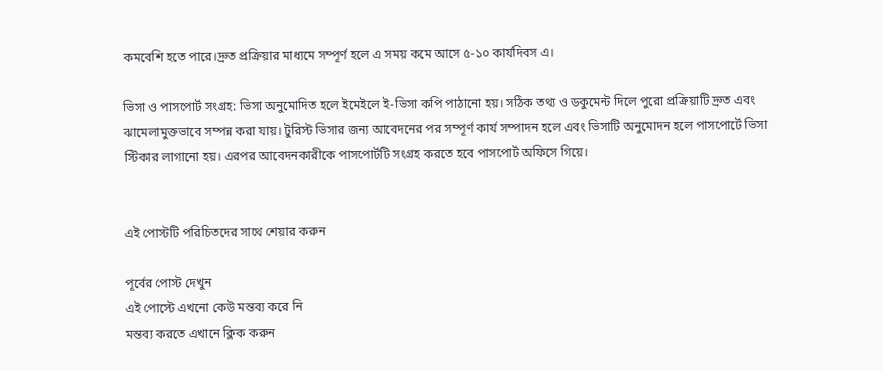কমবেশি হতে পারে।দ্রুত প্রক্রিয়ার মাধ্যমে সম্পূর্ণ হলে এ সময় কমে আসে ৫-১০ কার্যদিবস এ।

ভিসা ও পাসপোর্ট সংগ্রহ: ভিসা অনুমোদিত হলে ইমেইলে ই-ভিসা কপি পাঠানো হয়। সঠিক তথ্য ও ডকুমেন্ট দিলে পুরো প্রক্রিয়াটি দ্রুত এবং ঝামেলামুক্তভাবে সম্পন্ন করা যায়। টুরিস্ট ভিসার জন্য আবেদনের পর সম্পূর্ণ কার্য সম্পাদন হলে এবং ভিসাটি অনুমোদন হলে পাসপোর্টে ভিসা স্টিকার লাগানো হয়। এরপর আবেদনকারীকে পাসপোর্টটি সংগ্রহ করতে হবে পাসপোর্ট অফিসে গিয়ে।


এই পোস্টটি পরিচিতদের সাথে শেয়ার করুন

পূর্বের পোস্ট দেখুন
এই পোস্টে এখনো কেউ মন্তব্য করে নি
মন্তব্য করতে এখানে ক্লিক করুন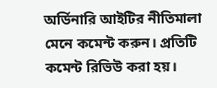অর্ডিনারি আইটির নীতিমালা মেনে কমেন্ট করুন। প্রতিটি কমেন্ট রিভিউ করা হয়।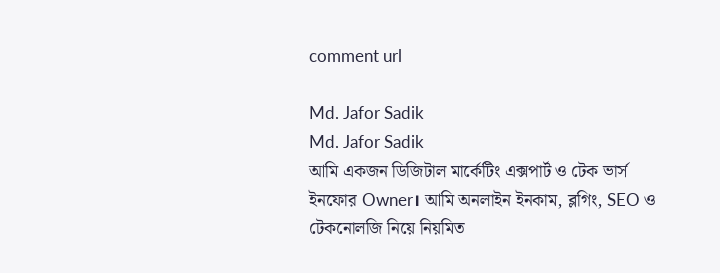comment url

Md. Jafor Sadik
Md. Jafor Sadik
আমি একজন ডিজিটাল মার্কেটিং এক্সপার্ট ও টেক ভার্স ইনফোর Owner। আমি অনলাইন ইনকাম, ব্লগিং, SEO ও টেকনোলজি নিয়ে নিয়মিত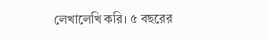লেখালেখি করি। ৫ বছরের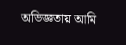অভিজ্ঞতায় আমি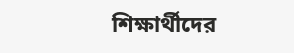শিক্ষার্থীদের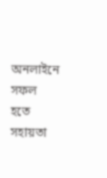অনলাইনে সফল হতে সহায়তা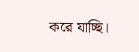করে যাচ্ছি।